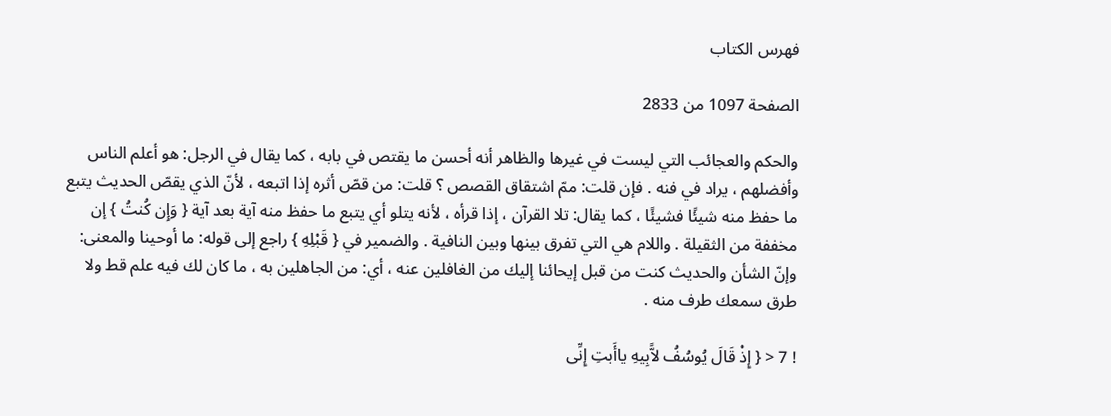فهرس الكتاب

الصفحة 1097 من 2833

والحكم والعجائب التي ليست في غيرها والظاهر أنه أحسن ما يقتص في بابه ، كما يقال في الرجل: هو أعلم الناس وأفضلهم ، يراد في فنه . فإن قلت: ممّ اشتقاق القصص ؟ قلت: من قصّ أثره إذا اتبعه ، لأنّ الذي يقصّ الحديث يتبع ما حفظ منه شيئًا فشيئًا ، كما يقال: تلا القرآن ، إذا قرأه ، لأنه يتلو أي يتبع ما حفظ منه آية بعد آية { وَإِن كُنتُ } إن مخففة من الثقيلة . واللام هي التي تفرق بينها وبين النافية . والضمير في { قَبْلِهِ } راجع إلى قوله: ما أوحينا والمعنى: وإنّ الشأن والحديث كنت من قبل إيحائنا إليك من الغافلين عنه ، أي: من الجاهلين به ، ما كان لك فيه علم قط ولا طرق سمعك طرف منه .

! 7 < { إِذْ قَالَ يُوسُفُ لاًّبِيهِ ياأَبتِ إِنِّى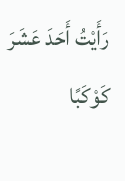رَأَيْتُ أَحَدَ عَشَرَ كَوْكَبًا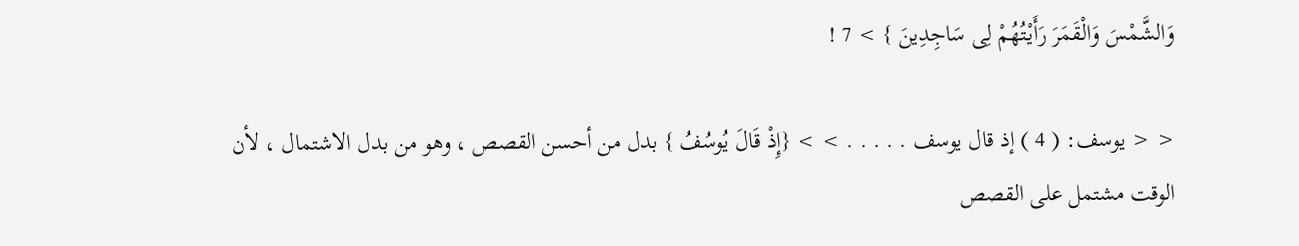وَالشَّمْسَ وَالْقَمَرَ رَأَيْتُهُمْ لِى سَاجِدِينَ } > 7 !

< < يوسف: ( 4 ) إذ قال يوسف . . . . . > > {إِذْ قَالَ يُوسُفُ } بدل من أحسن القصص ، وهو من بدل الاشتمال ، لأن الوقت مشتمل على القصص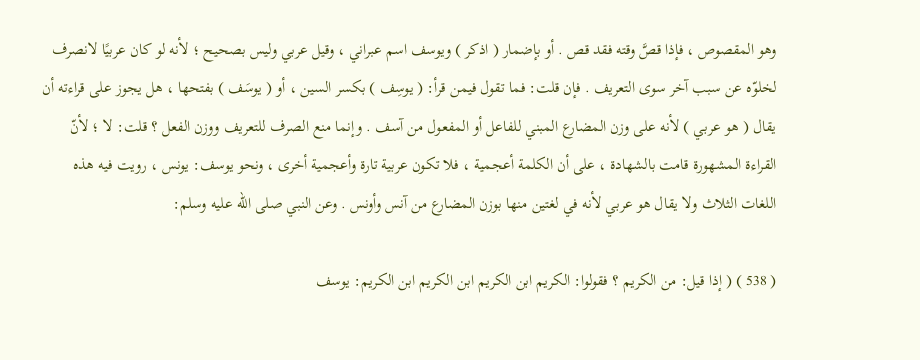وهو المقصوص ، فإذا قصَّ وقته فقد قص . أو بإضمار ( اذكر ) ويوسف اسم عبراني ، وقيل عربي وليس بصحيح ؛ لأنه لو كان عربيًا لانصرف لخلوّه عن سبب آخر سوى التعريف . فإن قلت: فما تقول فيمن قرأ: ( يوسِف ) بكسر السين ، أو ( يوسَف ) بفتحها ، هل يجوز على قراءته أن يقال ( هو عربي ) لأنه على وزن المضارع المبني للفاعل أو المفعول من آسف . وإنما منع الصرف للتعريف ووزن الفعل ؟ قلت: لا ؛ لأنّ القراءة المشهورة قامت بالشهادة ، على أن الكلمة أعجمية ، فلا تكون عربية تارة وأعجمية أخرى ، ونحو يوسف: يونس ، رويت فيه هذه اللغات الثلاث ولا يقال هو عربي لأنه في لغتين منها بوزن المضارع من آنس وأونس . وعن النبي صلى الله عليه وسلم:

( 538 ) ( إذا قيل: من الكريم ؟ فقولوا: الكريم ابن الكريم ابن الكريم ابن الكريم: يوسف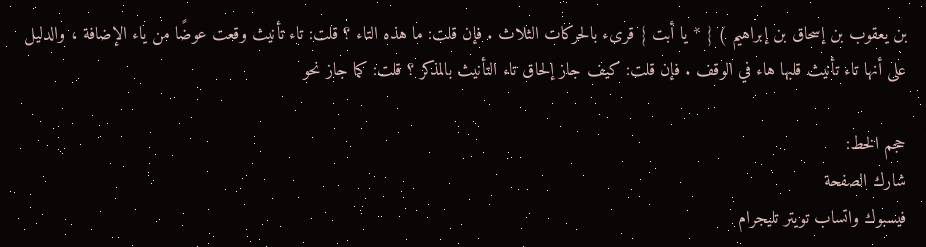بن يعقوب بن إسحاق بن إبراهيم ) { * يا أبت } قرىء بالحركات الثلاث . فإن قلت: ما هذه التاء ؟ قلت: تاء تأنيث وقعت عوضًا من ياء الإضافة ، والدليل على أنها تاء تأنيث قلبها هاء في الوقف . فإن قلت: كيف جاز إلحاق تاء التأنيث بالمذكر ؟ قلت: كما جاز نحو

حجم الخط:
شارك الصفحة
فيسبوك واتساب تويتر تليجرام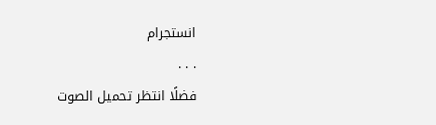انستجرام
. . .
فضلًا انتظر تحميل الصوت